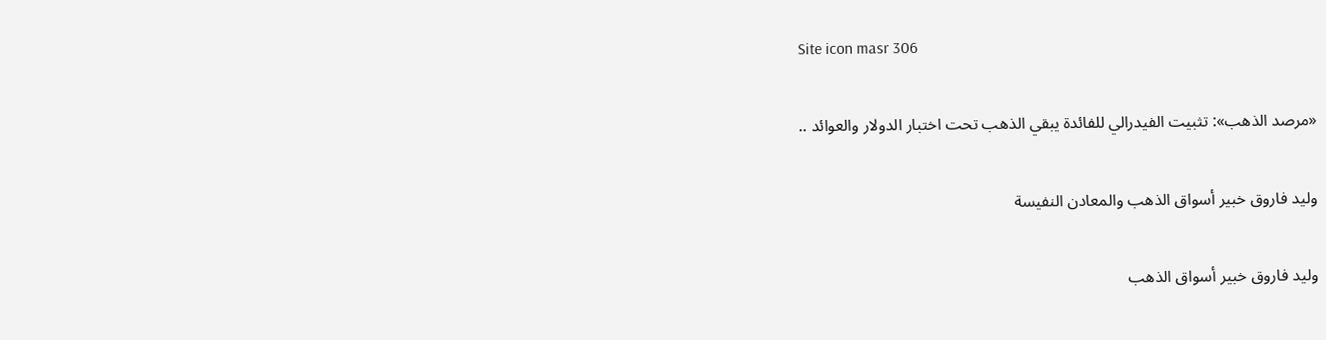Site icon masr 306

«مرصد الذهب»: تثبيت الفيدرالي للفائدة يبقي الذهب تحت اختبار الدولار والعوائد ..

وليد فاروق خبير أسواق الذهب والمعادن النفيسة

وليد فاروق خبير أسواق الذهب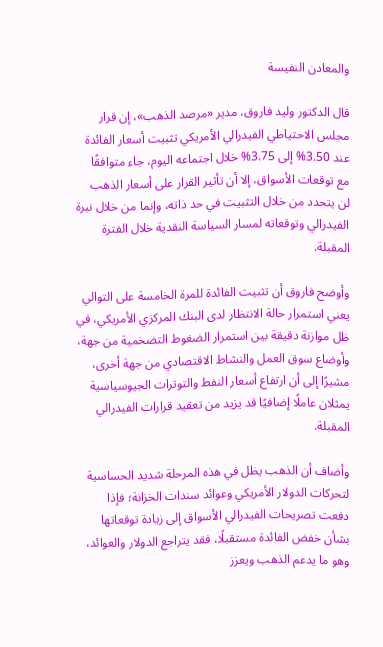والمعادن النفيسة

قال الدكتور وليد فاروق، مدير «مرصد الذهب»، إن قرار مجلس الاحتياطي الفيدرالي الأمريكي تثبيت أسعار الفائدة عند 3.50% إلى 3.75% خلال اجتماعه اليوم، جاء متوافقًا مع توقعات الأسواق، إلا أن تأثير القرار على أسعار الذهب لن يتحدد من خلال التثبيت في حد ذاته، وإنما من خلال نبرة الفيدرالي وتوقعاته لمسار السياسة النقدية خلال الفترة المقبلة.

وأوضح فاروق أن تثبيت الفائدة للمرة الخامسة على التوالي يعني استمرار حالة الانتظار لدى البنك المركزي الأمريكي، في ظل موازنة دقيقة بين استمرار الضغوط التضخمية من جهة، وأوضاع سوق العمل والنشاط الاقتصادي من جهة أخرى، مشيرًا إلى أن ارتفاع أسعار النفط والتوترات الجيوسياسية يمثلان عاملًا إضافيًا قد يزيد من تعقيد قرارات الفيدرالي المقبلة.

وأضاف أن الذهب يظل في هذه المرحلة شديد الحساسية لتحركات الدولار الأمريكي وعوائد سندات الخزانة؛ فإذا دفعت تصريحات الفيدرالي الأسواق إلى زيادة توقعاتها بشأن خفض الفائدة مستقبلًا، فقد يتراجع الدولار والعوائد، وهو ما يدعم الذهب ويعزز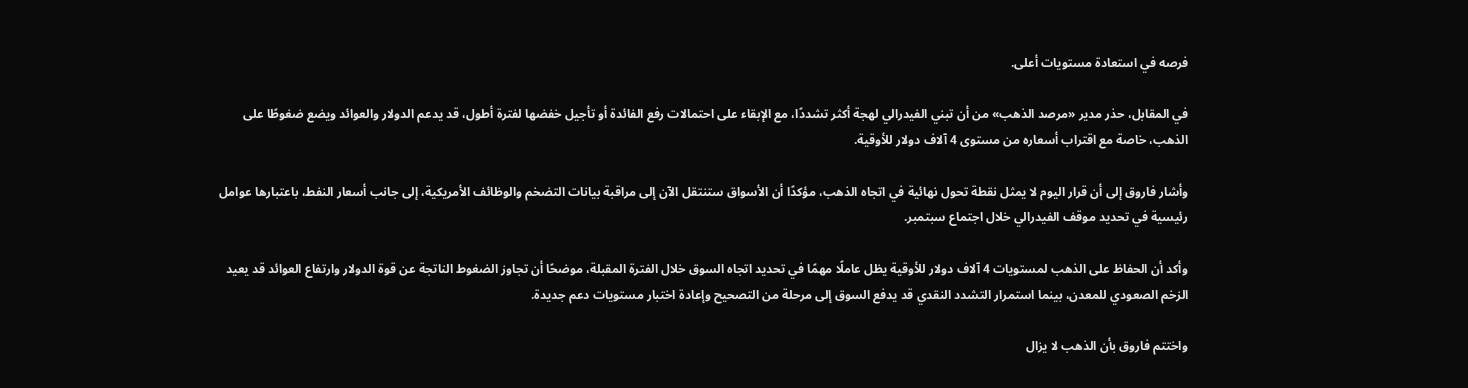فرصه في استعادة مستويات أعلى.

في المقابل، حذر مدير «مرصد الذهب» من أن تبني الفيدرالي لهجة أكثر تشددًا، مع الإبقاء على احتمالات رفع الفائدة أو تأجيل خفضها لفترة أطول، قد يدعم الدولار والعوائد ويضع ضغوطًا على الذهب، خاصة مع اقتراب أسعاره من مستوى 4 آلاف دولار للأوقية.

وأشار فاروق إلى أن قرار اليوم لا يمثل نقطة تحول نهائية في اتجاه الذهب، مؤكدًا أن الأسواق ستنتقل الآن إلى مراقبة بيانات التضخم والوظائف الأمريكية، إلى جانب أسعار النفط، باعتبارها عوامل رئيسية في تحديد موقف الفيدرالي خلال اجتماع سبتمبر.

وأكد أن الحفاظ على الذهب لمستويات 4 آلاف دولار للأوقية يظل عاملًا مهمًا في تحديد اتجاه السوق خلال الفترة المقبلة، موضحًا أن تجاوز الضغوط الناتجة عن قوة الدولار وارتفاع العوائد قد يعيد الزخم الصعودي للمعدن، بينما استمرار التشدد النقدي قد يدفع السوق إلى مرحلة من التصحيح وإعادة اختبار مستويات دعم جديدة.

واختتم فاروق بأن الذهب لا يزال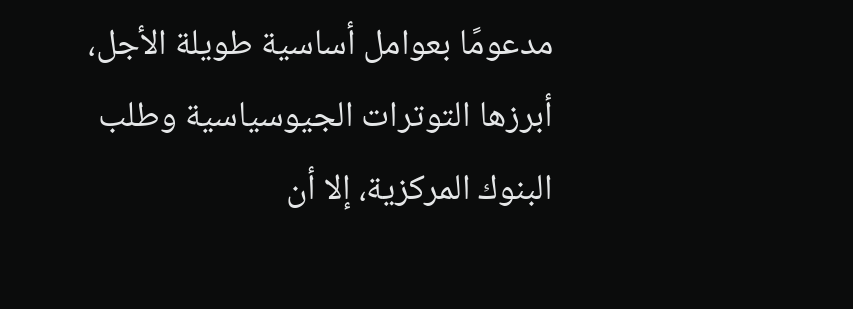مدعومًا بعوامل أساسية طويلة الأجل، أبرزها التوترات الجيوسياسية وطلب البنوك المركزية، إلا أن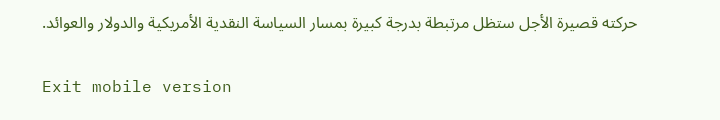حركته قصيرة الأجل ستظل مرتبطة بدرجة كبيرة بمسار السياسة النقدية الأمريكية والدولار والعوائد.

Exit mobile version